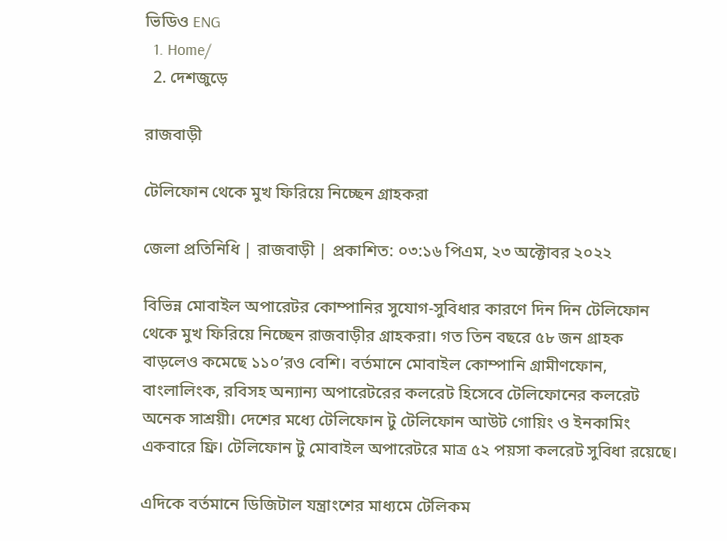ভিডিও ENG
  1. Home/
  2. দেশজুড়ে

রাজবাড়ী

টেলিফোন থেকে মুখ ফিরিয়ে নিচ্ছেন গ্রাহকরা

জেলা প্রতিনিধি | রাজবাড়ী | প্রকাশিত: ০৩:১৬ পিএম, ২৩ অক্টোবর ২০২২

বিভিন্ন মোবাইল অপারেটর কোম্পানির সুযোগ-সুবিধার কারণে দিন দিন টেলিফোন থেকে মুখ ফিরিয়ে নিচ্ছেন রাজবাড়ীর গ্রাহকরা। গত তিন বছরে ৫৮ জন গ্রাহক বাড়লেও কমেছে ১১০’রও বেশি। বর্তমানে মোবাইল কোম্পানি গ্রামীণফোন, বাংলালিংক, রবিসহ অন্যান্য অপারেটরের কলরেট হিসেবে টেলিফোনের কলরেট অনেক সাশ্রয়ী। দেশের মধ্যে টেলিফোন টু টেলিফোন আউট গোয়িং ও ইনকামিং একবারে ফ্রি। টেলিফোন টু মোবাইল অপারেটরে মাত্র ৫২ পয়সা কলরেট সুবিধা রয়েছে।

এদিকে বর্তমানে ডিজিটাল যন্ত্রাংশের মাধ্যমে টেলিকম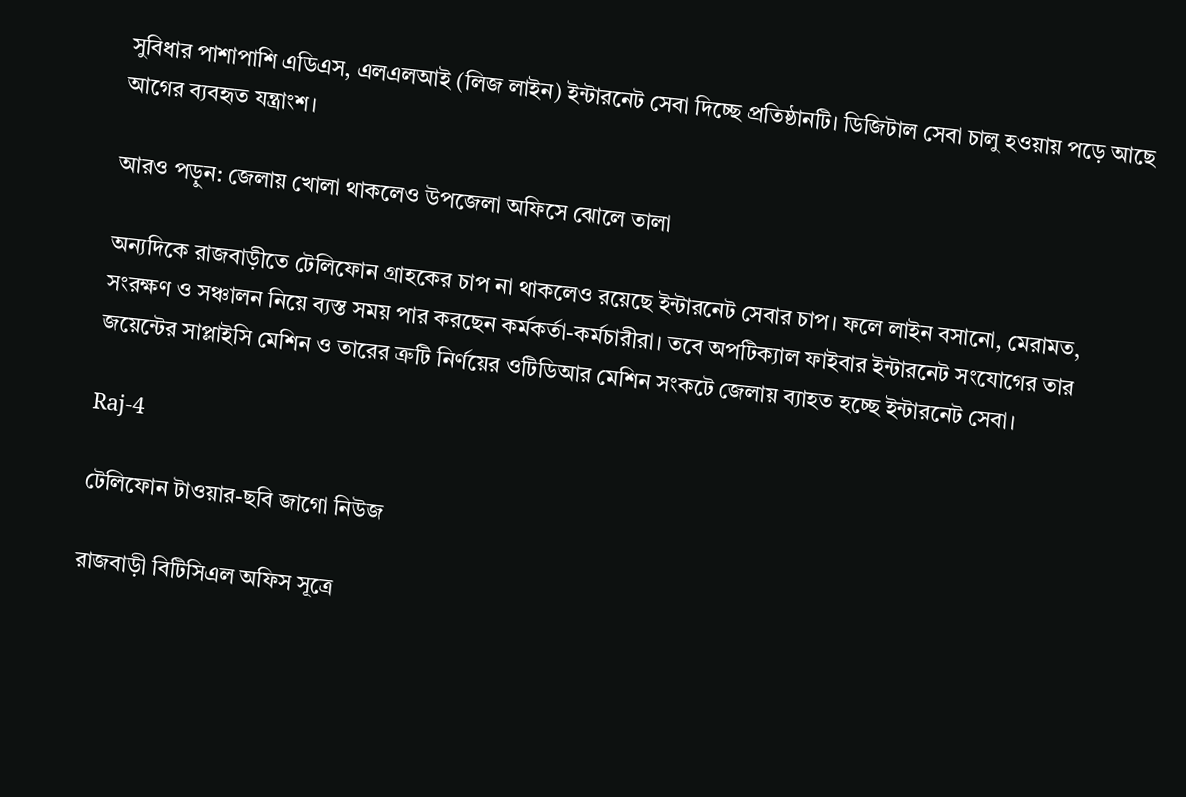সুবিধার পাশাপাশি এডিএস, এলএলআই (লিজ লাইন) ইন্টারনেট সেবা দিচ্ছে প্রতিষ্ঠানটি। ডিজিটাল সেবা চালু হওয়ায় পড়ে আছে আগের ব্যবহৃত যন্ত্রাংশ।

আরও পড়ুন: জেলায় খোলা থাকলেও উপজেলা অফিসে ঝোলে তালা

অন্যদিকে রাজবাড়ীতে টেলিফোন গ্রাহকের চাপ না থাকলেও রয়েছে ইন্টারনেট সেবার চাপ। ফলে লাইন বসানো, মেরামত, সংরক্ষণ ও সঞ্চালন নিয়ে ব্যস্ত সময় পার করছেন কর্মকর্তা-কর্মচারীরা। তবে অপটিক্যাল ফাইবার ইন্টারনেট সংযোগের তার জয়েন্টের সাপ্লাইসি মেশিন ও তারের ত্রুটি নির্ণয়ের ওটিডিআর মেশিন সংকটে জেলায় ব্যাহত হচ্ছে ইন্টারনেট সেবা।

Raj-4

টেলিফোন টাওয়ার-ছবি জাগো নিউজ

রাজবাড়ী বিটিসিএল অফিস সূত্রে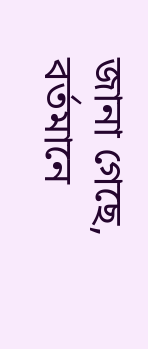জানা গেছে, বর্তমানে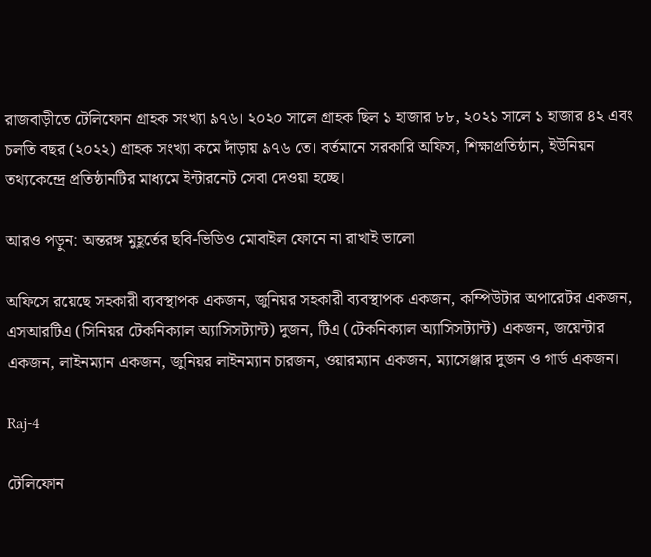রাজবাড়ীতে টেলিফোন গ্রাহক সংখ্যা ৯৭৬। ২০২০ সালে গ্রাহক ছিল ১ হাজার ৮৮, ২০২১ সালে ১ হাজার ৪২ এবং চলতি বছর (২০২২) গ্রাহক সংখ্যা কমে দাঁড়ায় ৯৭৬ তে। বর্তমানে সরকারি অফিস, শিক্ষাপ্রতিষ্ঠান, ইউনিয়ন তথ্যকেন্দ্রে প্রতিষ্ঠানটির মাধ্যমে ইন্টারনেট সেবা দেওয়া হচ্ছে।

আরও পড়ুন: অন্তরঙ্গ মুহূর্তের ছবি-ভিডিও মোবাইল ফোনে না রাখাই ভালো

অফিসে রয়েছে সহকারী ব্যবস্থাপক একজন, জুনিয়র সহকারী ব্যবস্থাপক একজন, কম্পিউটার অপারেটর একজন, এসআরটিএ (সিনিয়র টেকনিক্যাল অ্যাসিসট্যান্ট) দুজন, টিএ (টেকনিক্যাল অ্যাসিসট্যান্ট) একজন, জয়েন্টার একজন, লাইনম্যান একজন, জুনিয়র লাইনম্যান চারজন, ওয়ারম্যান একজন, ম্যাসেঞ্জার দুজন ও গার্ড একজন।

Raj-4

টেলিফোন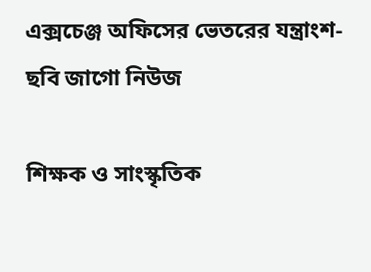এক্সচেঞ্জ অফিসের ভেতরের যন্ত্রাংশ-ছবি জাগো নিউজ

শিক্ষক ও সাংস্কৃতিক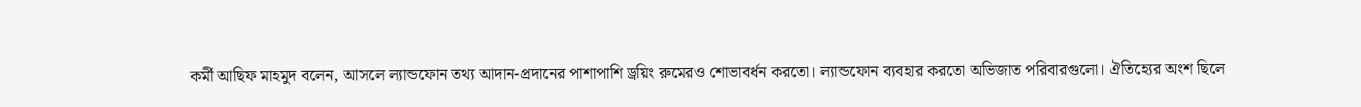কর্মী আছিফ মাহমুদ বলেন, আসলে ল্যান্ডফোন তথ্য আদান-প্রদানের পাশাপাশি ড্রয়িং রুমেরও শোভাবর্ধন করতো। ল্যান্ডফোন ব্যবহার করতো অভিজাত পরিবারগুলো। ঐতিহ্যের অংশ ছিলে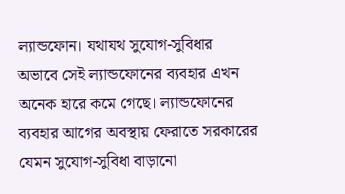ল্যান্ডফোন। যথাযথ সুযোগ-সুবিধার অভাবে সেই ল্যান্ডফোনের ব্যবহার এখন অনেক হারে কমে গেছে। ল্যান্ডফোনের ব্যবহার আগের অবস্থায় ফেরাতে সরকারের যেমন সুযোগ-সুবিধা বাড়ানো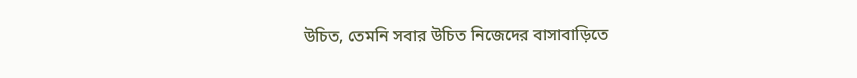উচিত, তেমনি সবার উচিত নিজেদের বাসাবাড়িতে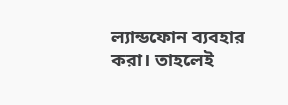ল্যান্ডফোন ব্যবহার করা। তাহলেই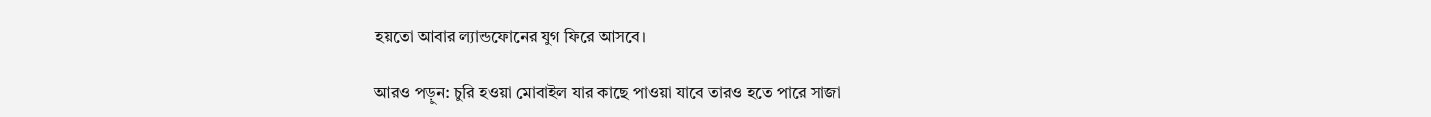হয়তো আবার ল্যান্ডফোনের যুগ ফিরে আসবে।

আরও পড়ুন: চুরি হওয়া মোবাইল যার কাছে পাওয়া যাবে তারও হতে পারে সাজা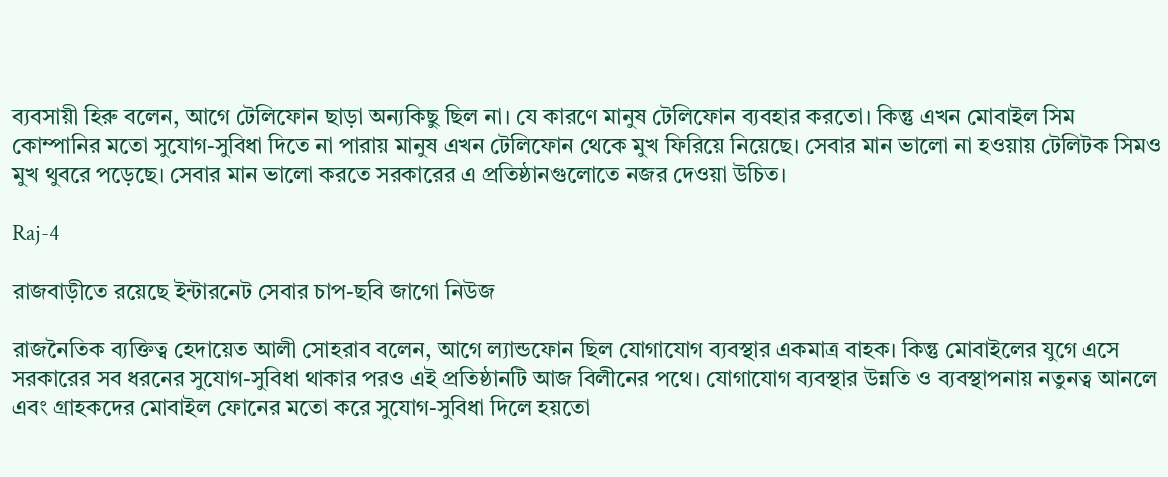ব্যবসায়ী হিরু বলেন, আগে টেলিফোন ছাড়া অন্যকিছু ছিল না। যে কারণে মানুষ টেলিফোন ব্যবহার করতো। কিন্তু এখন মোবাইল সিম কোম্পানির মতো সুযোগ-সুবিধা দিতে না পারায় মানুষ এখন টেলিফোন থেকে মুখ ফিরিয়ে নিয়েছে। সেবার মান ভালো না হওয়ায় টেলিটক সিমও মুখ থুবরে পড়েছে। সেবার মান ভালো করতে সরকারের এ প্রতিষ্ঠানগুলোতে নজর দেওয়া উচিত।

Raj-4

রাজবাড়ীতে রয়েছে ইন্টারনেট সেবার চাপ-ছবি জাগো নিউজ

রাজনৈতিক ব্যক্তিত্ব হেদায়েত আলী সোহরাব বলেন, আগে ল্যান্ডফোন ছিল যোগাযোগ ব্যবস্থার একমাত্র বাহক। কিন্তু মোবাইলের যুগে এসে সরকারের সব ধরনের সুযোগ-সুবিধা থাকার পরও এই প্রতিষ্ঠানটি আজ বিলীনের পথে। যোগাযোগ ব্যবস্থার উন্নতি ও ব্যবস্থাপনায় নতুনত্ব আনলে এবং গ্রাহকদের মোবাইল ফোনের মতো করে সুযোগ-সুবিধা দিলে হয়তো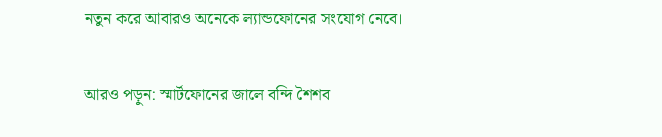নতুন করে আবারও অনেকে ল্যান্ডফোনের সংযোগ নেবে।

আরও পড়ুন: স্মার্টফোনের জালে বন্দি শৈশব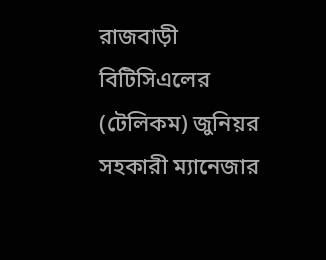রাজবাড়ী বিটিসিএলের (টেলিকম) জুনিয়র সহকারী ম্যানেজার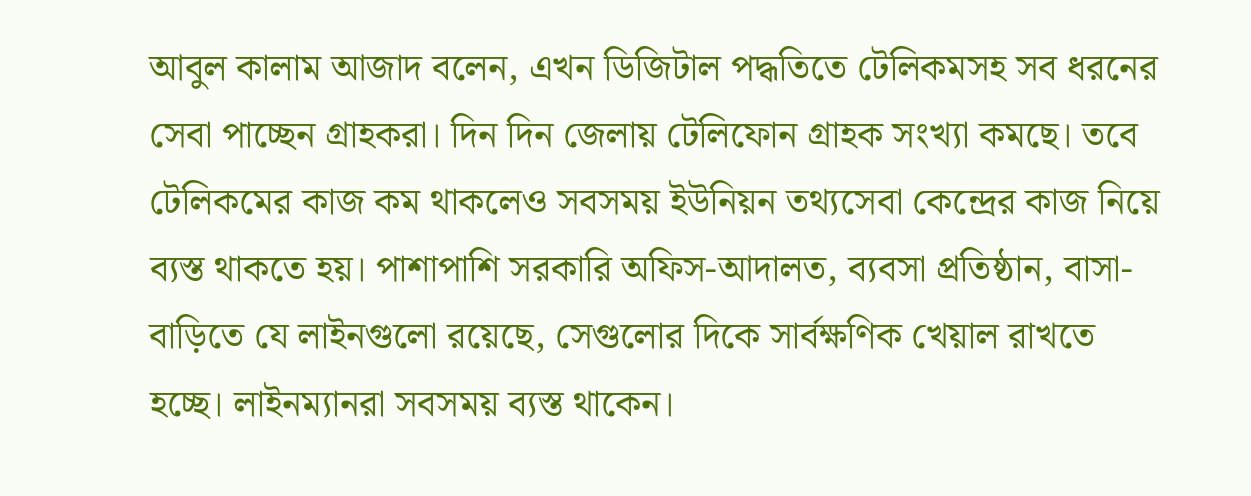আবুল কালাম আজাদ বলেন, এখন ডিজিটাল পদ্ধতিতে টেলিকমসহ সব ধরনের সেবা পাচ্ছেন গ্রাহকরা। দিন দিন জেলায় টেলিফোন গ্রাহক সংখ্যা কমছে। তবে টেলিকমের কাজ কম থাকলেও সবসময় ইউনিয়ন তথ্যসেবা কেন্দ্রের কাজ নিয়ে ব্যস্ত থাকতে হয়। পাশাপাশি সরকারি অফিস-আদালত, ব্যবসা প্রতিষ্ঠান, বাসা-বাড়িতে যে লাইনগুলো রয়েছে, সেগুলোর দিকে সার্বক্ষণিক খেয়াল রাখতে হচ্ছে। লাইনম্যানরা সবসময় ব্যস্ত থাকেন।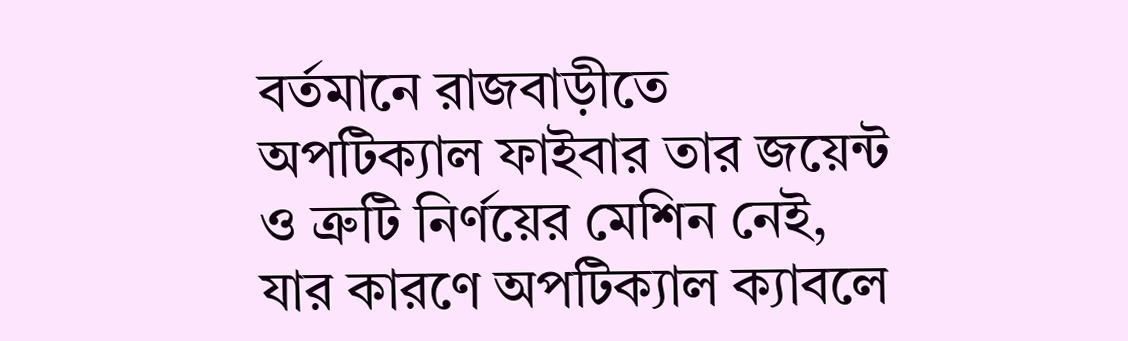বর্তমানে রাজবাড়ীতে অপটিক্যাল ফাইবার তার জয়েন্ট ও ত্রুটি নির্ণয়ের মেশিন নেই, যার কারণে অপটিক্যাল ক্যাবলে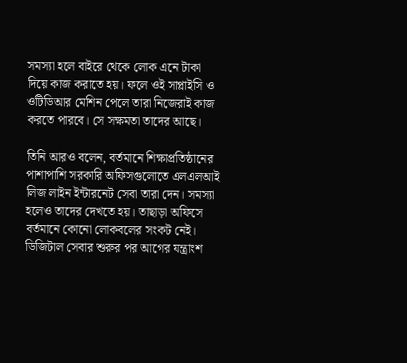সমস্যা হলে বাইরে থেকে লোক এনে টাকা দিয়ে কাজ করাতে হয়। ফলে ওই সাপ্লাইসি ও ওটিডিআর মেশিন পেলে তারা নিজেরাই কাজ করতে পারবে। সে সক্ষমতা তাদের আছে।

তিনি আরও বলেন, বর্তমানে শিক্ষাপ্রতিষ্ঠানের পাশাপাশি সরকারি অফিসগুলোতে এলএলআই লিজ লাইন ইন্টারনেট সেবা তারা দেন। সমস্যা হলেও তাদের দেখতে হয়। তাছাড়া অফিসে বর্তমানে কোনো লোকবলের সংকট নেই। ডিজিটাল সেবার শুরুর পর আগের যন্ত্রাংশ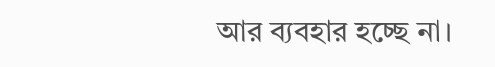আর ব্যবহার হচ্ছে না।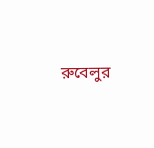রুবেলুর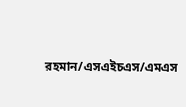রহমান/এসএইচএস/এমএস